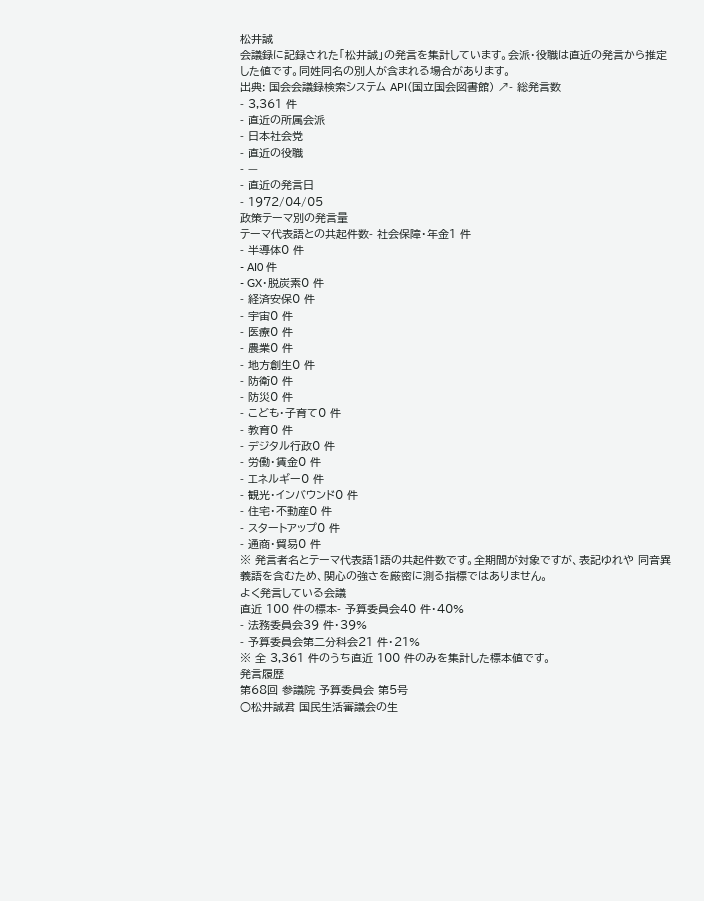松井誠
会議録に記録された「松井誠」の発言を集計しています。会派・役職は直近の発言から推定した値です。同姓同名の別人が含まれる場合があります。
出典: 国会会議録検索システム API(国立国会図書館) ↗- 総発言数
- 3,361 件
- 直近の所属会派
- 日本社会党
- 直近の役職
- —
- 直近の発言日
- 1972/04/05
政策テーマ別の発言量
テーマ代表語との共起件数- 社会保障・年金1 件
- 半導体0 件
- AI0 件
- GX・脱炭素0 件
- 経済安保0 件
- 宇宙0 件
- 医療0 件
- 農業0 件
- 地方創生0 件
- 防衛0 件
- 防災0 件
- こども・子育て0 件
- 教育0 件
- デジタル行政0 件
- 労働・賃金0 件
- エネルギー0 件
- 観光・インバウンド0 件
- 住宅・不動産0 件
- スタートアップ0 件
- 通商・貿易0 件
※ 発言者名とテーマ代表語1語の共起件数です。全期間が対象ですが、表記ゆれや 同音異義語を含むため、関心の強さを厳密に測る指標ではありません。
よく発言している会議
直近 100 件の標本- 予算委員会40 件・40%
- 法務委員会39 件・39%
- 予算委員会第二分科会21 件・21%
※ 全 3,361 件のうち直近 100 件のみを集計した標本値です。
発言履歴
第68回 参議院 予算委員会 第5号
○松井誠君 国民生活審議会の生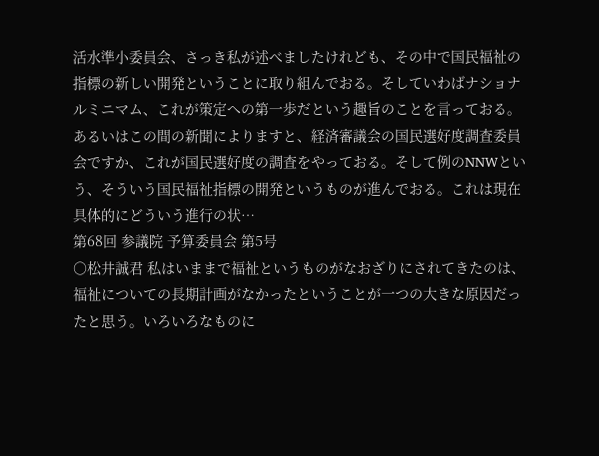活水準小委員会、さっき私が述べましたけれども、その中で国民福祉の指標の新しい開発ということに取り組んでおる。そしていわばナショナルミニマム、これが策定への第一歩だという趣旨のことを言っておる。あるいはこの間の新聞によりますと、経済審議会の国民選好度調査委員会ですか、これが国民選好度の調査をやっておる。そして例のNNWという、そういう国民福祉指標の開発というものが進んでおる。これは現在具体的にどういう進行の状…
第68回 参議院 予算委員会 第5号
○松井誠君 私はいままで福祉というものがなおざりにされてきたのは、福祉についての長期計画がなかったということが一つの大きな原因だったと思う。いろいろなものに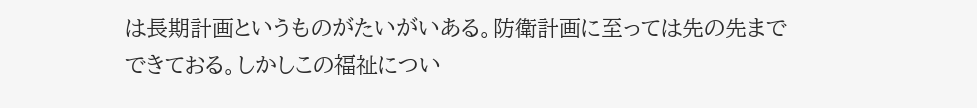は長期計画というものがたいがいある。防衛計画に至っては先の先までできておる。しかしこの福祉につい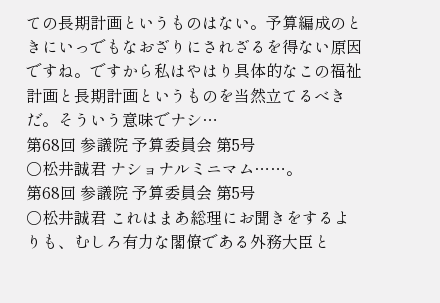ての長期計画というものはない。予算編成のときにいっでもなおざりにされざるを得ない原因ですね。ですから私はやはり具体的なこの福祉計画と長期計画というものを当然立てるべきだ。そういう意味でナシ…
第68回 参議院 予算委員会 第5号
○松井誠君 ナショナルミニマム……。
第68回 参議院 予算委員会 第5号
○松井誠君 これはまあ総理にお聞きをするよりも、むしろ有力な閣僚である外務大臣と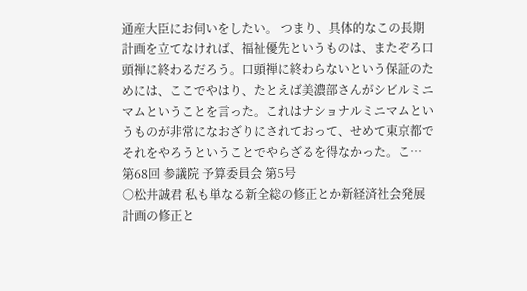通産大臣にお伺いをしたい。 つまり、具体的なこの長期計画を立てなければ、福祉優先というものは、またぞろ口頭禅に終わるだろう。口頭禅に終わらないという保証のためには、ここでやはり、たとえば美濃部さんがシビルミニマムということを言った。これはナショナルミニマムというものが非常になおざりにされておって、せめて東京都でそれをやろうということでやらざるを得なかった。こ…
第68回 参議院 予算委員会 第5号
○松井誠君 私も単なる新全総の修正とか新経済社会発展計画の修正と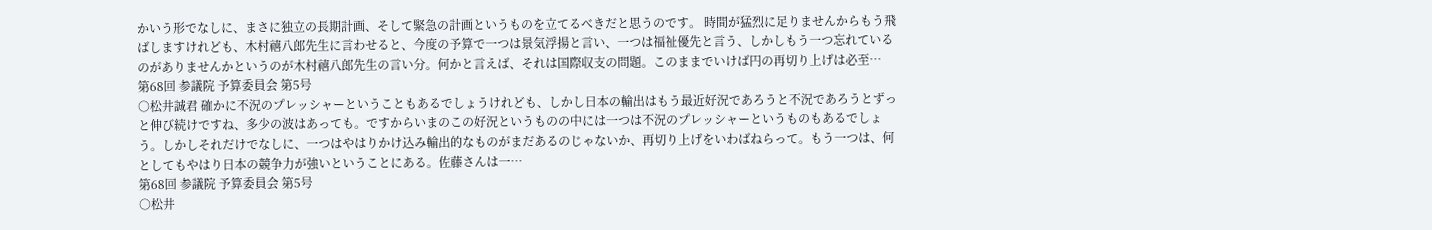かいう形でなしに、まさに独立の長期計画、そして緊急の計画というものを立てるべきだと思うのです。 時間が猛烈に足りませんからもう飛ばしますけれども、木村禧八郎先生に言わせると、今度の予算で一つは景気浮揚と言い、一つは福祉優先と言う、しかしもう一つ忘れているのがありませんかというのが木村禧八郎先生の言い分。何かと言えば、それは国際収支の問題。このままでいけば円の再切り上げは必至…
第68回 参議院 予算委員会 第5号
○松井誠君 確かに不況のプレッシャーということもあるでしょうけれども、しかし日本の輸出はもう最近好況であろうと不況であろうとずっと伸び続けですね、多少の波はあっても。ですからいまのこの好況というものの中には一つは不況のプレッシャーというものもあるでしょう。しかしそれだけでなしに、一つはやはりかけ込み輸出的なものがまだあるのじゃないか、再切り上げをいわばねらって。もう一つは、何としてもやはり日本の競争力が強いということにある。佐藤さんは一…
第68回 参議院 予算委員会 第5号
○松井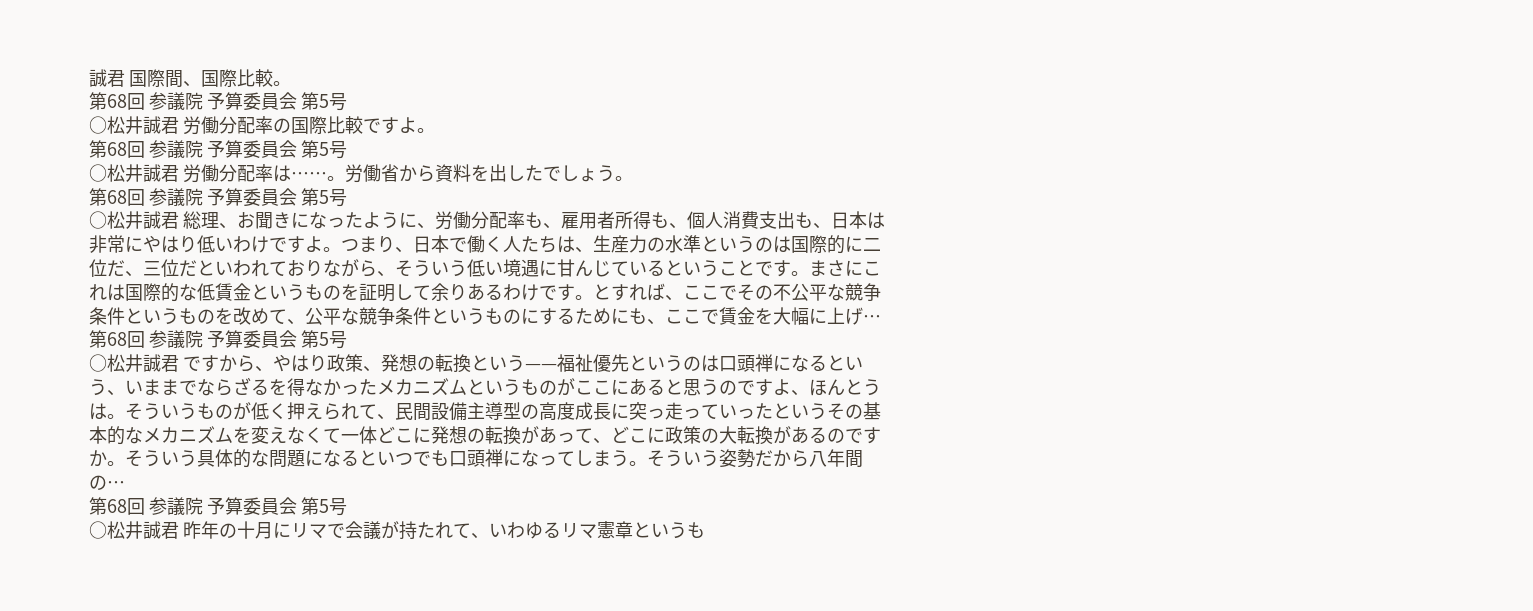誠君 国際間、国際比較。
第68回 参議院 予算委員会 第5号
○松井誠君 労働分配率の国際比較ですよ。
第68回 参議院 予算委員会 第5号
○松井誠君 労働分配率は……。労働省から資料を出したでしょう。
第68回 参議院 予算委員会 第5号
○松井誠君 総理、お聞きになったように、労働分配率も、雇用者所得も、個人消費支出も、日本は非常にやはり低いわけですよ。つまり、日本で働く人たちは、生産力の水準というのは国際的に二位だ、三位だといわれておりながら、そういう低い境遇に甘んじているということです。まさにこれは国際的な低賃金というものを証明して余りあるわけです。とすれば、ここでその不公平な競争条件というものを改めて、公平な競争条件というものにするためにも、ここで賃金を大幅に上げ…
第68回 参議院 予算委員会 第5号
○松井誠君 ですから、やはり政策、発想の転換という——福祉優先というのは口頭禅になるという、いままでならざるを得なかったメカニズムというものがここにあると思うのですよ、ほんとうは。そういうものが低く押えられて、民間設備主導型の高度成長に突っ走っていったというその基本的なメカニズムを変えなくて一体どこに発想の転換があって、どこに政策の大転換があるのですか。そういう具体的な問題になるといつでも口頭禅になってしまう。そういう姿勢だから八年間の…
第68回 参議院 予算委員会 第5号
○松井誠君 昨年の十月にリマで会議が持たれて、いわゆるリマ憲章というも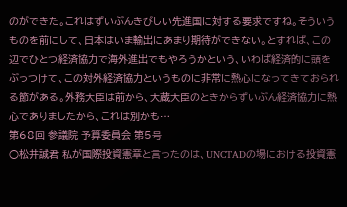のができた。これはずいぶんきびしい先進国に対する要求ですね。そういうものを前にして、日本はいま輸出にあまり期待ができない。とすれば、この辺でひとつ経済協力で海外進出でもやろうかという、いわば経済的に頭をぶっつけて、この対外経済協力というものに非常に熱心になってきておられる節がある。外務大臣は前から、大蔵大臣のときからずいぶん経済協力に熱心でありましたから、これは別かも…
第68回 参議院 予算委員会 第5号
○松井誠君 私が国際投資憲章と言ったのは、UNCTADの場における投資憲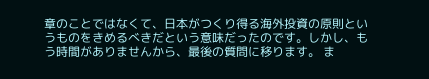章のことではなくて、日本がつくり得る海外投資の原則というものをきめるべきだという意味だったのです。しかし、もう時間がありませんから、最後の質問に移ります。 ま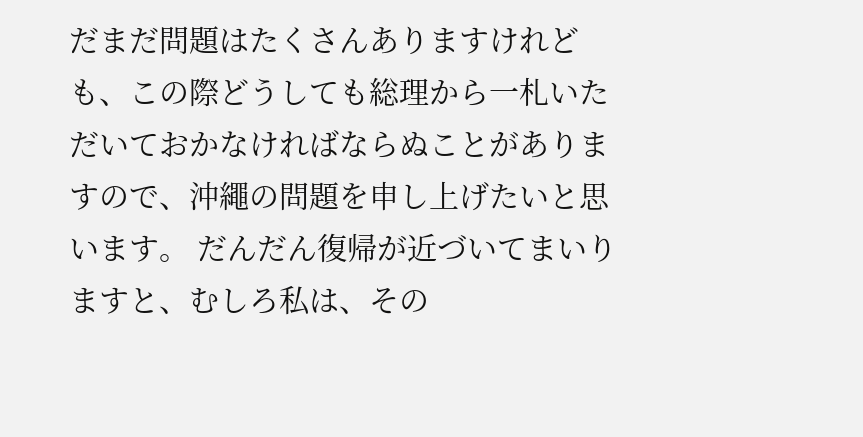だまだ問題はたくさんありますけれども、この際どうしても総理から一札いただいておかなければならぬことがありますので、沖繩の問題を申し上げたいと思います。 だんだん復帰が近づいてまいりますと、むしろ私は、その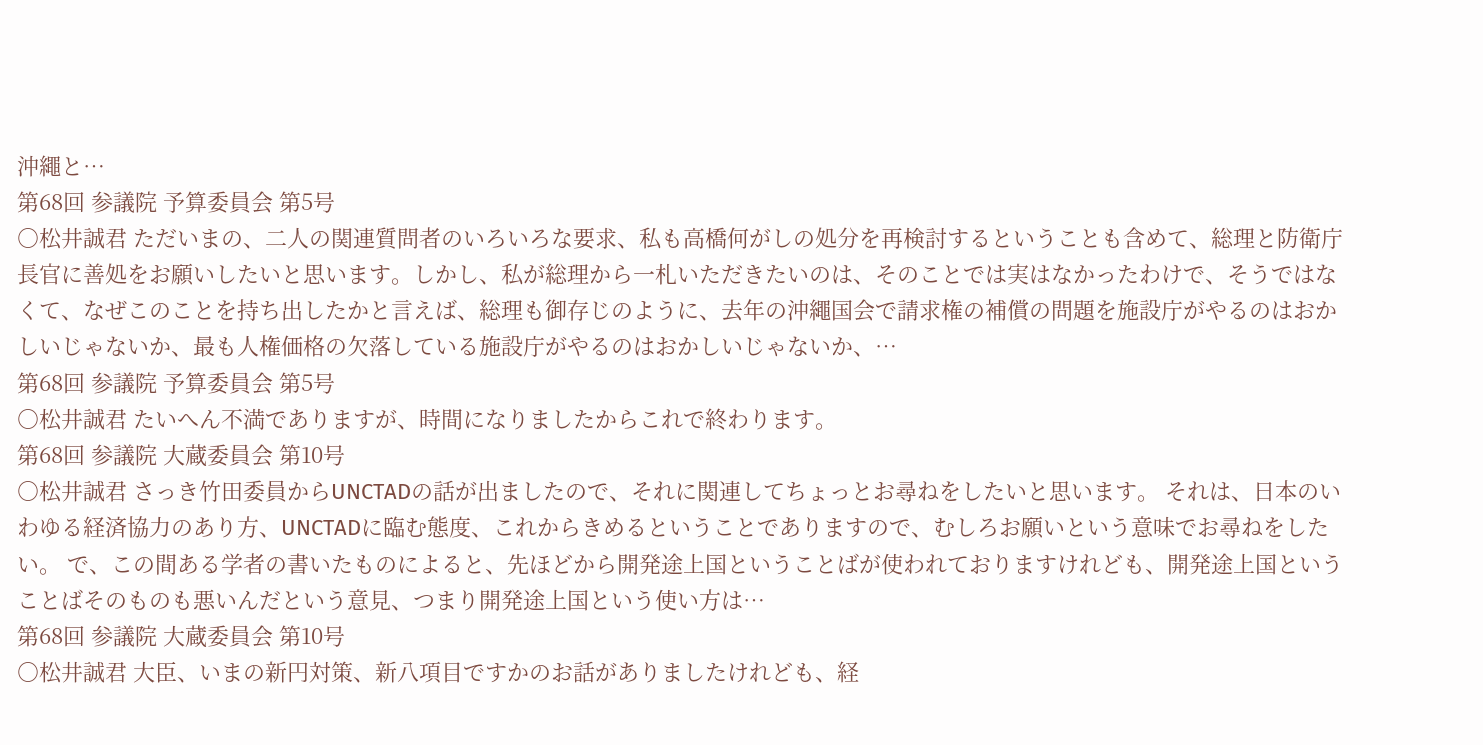沖繩と…
第68回 参議院 予算委員会 第5号
○松井誠君 ただいまの、二人の関連質問者のいろいろな要求、私も高橋何がしの処分を再検討するということも含めて、総理と防衛庁長官に善処をお願いしたいと思います。しかし、私が総理から一札いただきたいのは、そのことでは実はなかったわけで、そうではなくて、なぜこのことを持ち出したかと言えば、総理も御存じのように、去年の沖繩国会で請求権の補償の問題を施設庁がやるのはおかしいじゃないか、最も人権価格の欠落している施設庁がやるのはおかしいじゃないか、…
第68回 参議院 予算委員会 第5号
○松井誠君 たいへん不満でありますが、時間になりましたからこれで終わります。
第68回 参議院 大蔵委員会 第10号
○松井誠君 さっき竹田委員からUNCTADの話が出ましたので、それに関連してちょっとお尋ねをしたいと思います。 それは、日本のいわゆる経済協力のあり方、UNCTADに臨む態度、これからきめるということでありますので、むしろお願いという意味でお尋ねをしたい。 で、この間ある学者の書いたものによると、先ほどから開発途上国ということばが使われておりますけれども、開発途上国ということばそのものも悪いんだという意見、つまり開発途上国という使い方は…
第68回 参議院 大蔵委員会 第10号
○松井誠君 大臣、いまの新円対策、新八項目ですかのお話がありましたけれども、経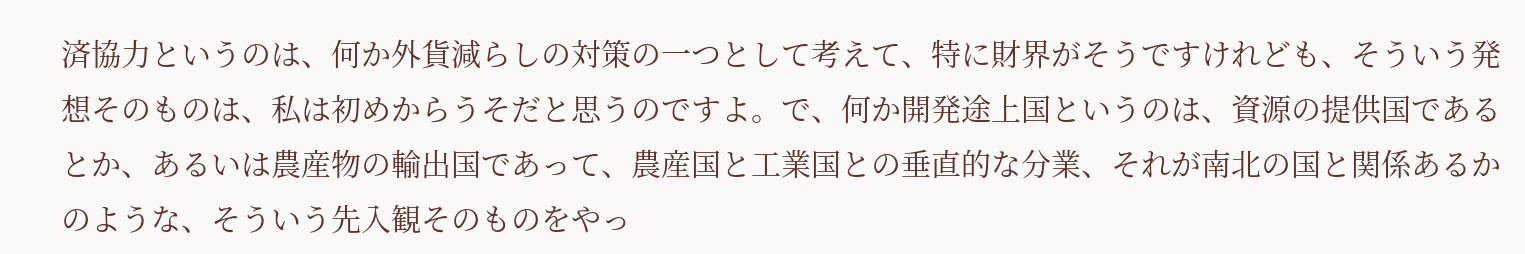済協力というのは、何か外貨減らしの対策の一つとして考えて、特に財界がそうですけれども、そういう発想そのものは、私は初めからうそだと思うのですよ。で、何か開発途上国というのは、資源の提供国であるとか、あるいは農産物の輸出国であって、農産国と工業国との垂直的な分業、それが南北の国と関係あるかのような、そういう先入観そのものをやっ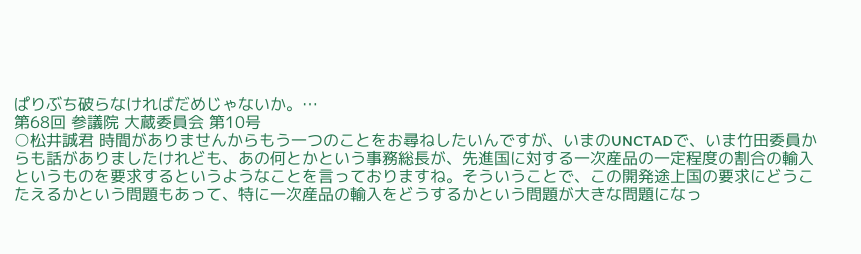ぱりぶち破らなければだめじゃないか。…
第68回 参議院 大蔵委員会 第10号
○松井誠君 時間がありませんからもう一つのことをお尋ねしたいんですが、いまのUNCTADで、いま竹田委員からも話がありましたけれども、あの何とかという事務総長が、先進国に対する一次産品の一定程度の割合の輸入というものを要求するというようなことを言っておりますね。そういうことで、この開発途上国の要求にどうこたえるかという問題もあって、特に一次産品の輸入をどうするかという問題が大きな問題になっ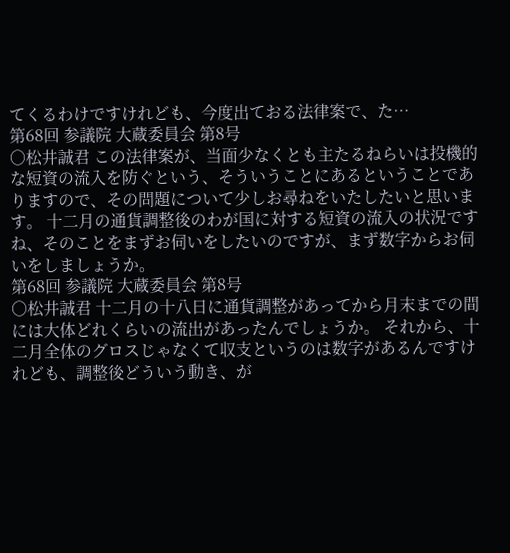てくるわけですけれども、今度出ておる法律案で、た…
第68回 参議院 大蔵委員会 第8号
○松井誠君 この法律案が、当面少なくとも主たるねらいは投機的な短資の流入を防ぐという、そういうことにあるということでありますので、その問題について少しお尋ねをいたしたいと思います。 十二月の通貨調整後のわが国に対する短資の流入の状況ですね、そのことをまずお伺いをしたいのですが、まず数字からお伺いをしましょうか。
第68回 参議院 大蔵委員会 第8号
○松井誠君 十二月の十八日に通貨調整があってから月末までの間には大体どれくらいの流出があったんでしょうか。 それから、十二月全体のグロスじゃなくて収支というのは数字があるんですけれども、調整後どういう動き、が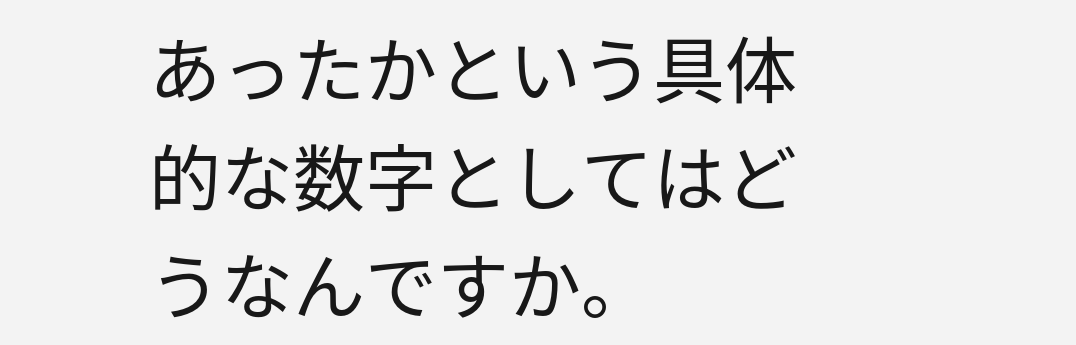あったかという具体的な数字としてはどうなんですか。